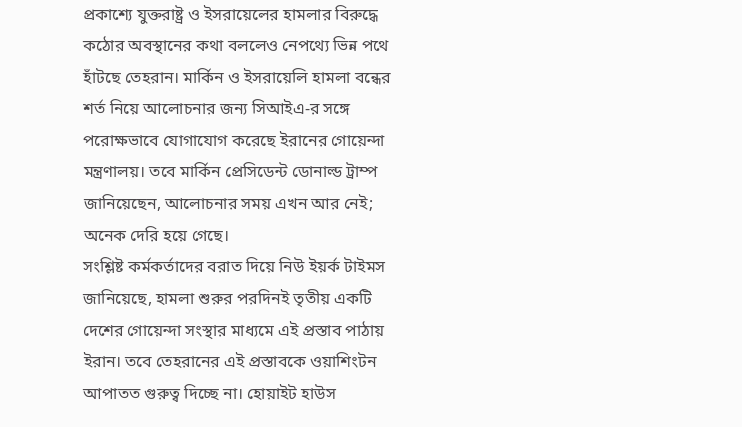প্রকাশ্যে যুক্তরাষ্ট্র ও ইসরায়েলের হামলার বিরুদ্ধে কঠোর অবস্থানের কথা বললেও নেপথ্যে ভিন্ন পথে হাঁটছে তেহরান। মার্কিন ও ইসরায়েলি হামলা বন্ধের শর্ত নিয়ে আলোচনার জন্য সিআইএ-র সঙ্গে পরোক্ষভাবে যোগাযোগ করেছে ইরানের গোয়েন্দা মন্ত্রণালয়। তবে মার্কিন প্রেসিডেন্ট ডোনাল্ড ট্রাম্প জানিয়েছেন, আলোচনার সময় এখন আর নেই; অনেক দেরি হয়ে গেছে।
সংশ্লিষ্ট কর্মকর্তাদের বরাত দিয়ে নিউ ইয়র্ক টাইমস জানিয়েছে, হামলা শুরুর পরদিনই তৃতীয় একটি দেশের গোয়েন্দা সংস্থার মাধ্যমে এই প্রস্তাব পাঠায় ইরান। তবে তেহরানের এই প্রস্তাবকে ওয়াশিংটন আপাতত গুরুত্ব দিচ্ছে না। হোয়াইট হাউস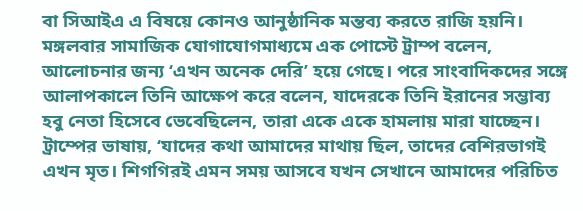বা সিআইএ এ বিষয়ে কোনও আনুষ্ঠানিক মন্তব্য করতে রাজি হয়নি।
মঙ্গলবার সামাজিক যোগাযোগমাধ্যমে এক পোস্টে ট্রাম্প বলেন, আলোচনার জন্য ‘এখন অনেক দেরি’ হয়ে গেছে। পরে সাংবাদিকদের সঙ্গে আলাপকালে তিনি আক্ষেপ করে বলেন, যাদেরকে তিনি ইরানের সম্ভাব্য হবু নেতা হিসেবে ভেবেছিলেন, তারা একে একে হামলায় মারা যাচ্ছেন। ট্রাম্পের ভাষায়, ‘যাদের কথা আমাদের মাথায় ছিল, তাদের বেশিরভাগই এখন মৃত। শিগগিরই এমন সময় আসবে যখন সেখানে আমাদের পরিচিত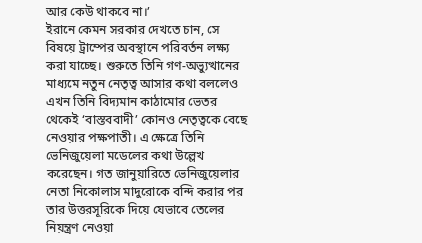আর কেউ থাকবে না।’
ইরানে কেমন সরকার দেখতে চান, সে বিষয়ে ট্রাম্পের অবস্থানে পরিবর্তন লক্ষ্য করা যাচ্ছে। শুরুতে তিনি গণ-অভ্যুত্থানের মাধ্যমে নতুন নেতৃত্ব আসার কথা বললেও এখন তিনি বিদ্যমান কাঠামোর ভেতর থেকেই ‘বাস্তববাদী’ কোনও নেতৃত্বকে বেছে নেওয়ার পক্ষপাতী। এ ক্ষেত্রে তিনি ভেনিজুয়েলা মডেলের কথা উল্লেখ করেছেন। গত জানুয়ারিতে ভেনিজুয়েলার নেতা নিকোলাস মাদুরোকে বন্দি করার পর তার উত্তরসূরিকে দিয়ে যেভাবে তেলের নিয়ন্ত্রণ নেওয়া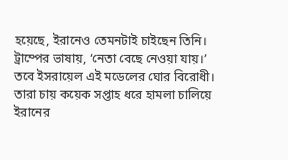হয়েছে, ইরানেও তেমনটাই চাইছেন তিনি। ট্রাম্পের ভাষায়, ‘নেতা বেছে নেওয়া যায়।’
তবে ইসরায়েল এই মডেলের ঘোর বিরোধী। তারা চায় কয়েক সপ্তাহ ধরে হামলা চালিয়ে ইরানের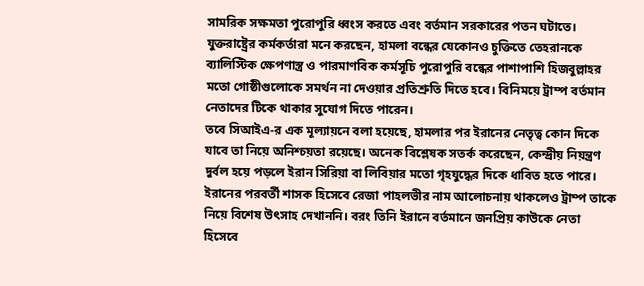সামরিক সক্ষমতা পুরোপুরি ধ্বংস করতে এবং বর্তমান সরকারের পতন ঘটাতে।
যুক্তরাষ্ট্রের কর্মকর্তারা মনে করছেন, হামলা বন্ধের যেকোনও চুক্তিতে তেহরানকে ব্যালিস্টিক ক্ষেপণাস্ত্র ও পারমাণবিক কর্মসূচি পুরোপুরি বন্ধের পাশাপাশি হিজবুল্লাহর মতো গোষ্ঠীগুলোকে সমর্থন না দেওয়ার প্রতিশ্রুতি দিতে হবে। বিনিময়ে ট্রাম্প বর্তমান নেতাদের টিকে থাকার সুযোগ দিতে পারেন।
তবে সিআইএ-র এক মূল্যায়নে বলা হয়েছে, হামলার পর ইরানের নেতৃত্ব কোন দিকে যাবে তা নিয়ে অনিশ্চয়তা রয়েছে। অনেক বিশ্লেষক সতর্ক করেছেন, কেন্দ্রীয় নিয়ন্ত্রণ দুর্বল হয়ে পড়লে ইরান সিরিয়া বা লিবিয়ার মতো গৃহযুদ্ধের দিকে ধাবিত হতে পারে।
ইরানের পরবর্তী শাসক হিসেবে রেজা পাহলভীর নাম আলোচনায় থাকলেও ট্রাম্প তাকে নিয়ে বিশেষ উৎসাহ দেখাননি। বরং তিনি ইরানে বর্তমানে জনপ্রিয় কাউকে নেতা হিসেবে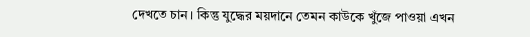দেখতে চান। কিন্তু যুদ্ধের ময়দানে তেমন কাউকে খুঁজে পাওয়া এখন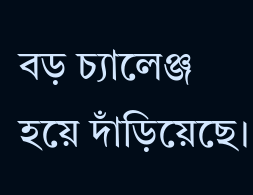বড় চ্যালেঞ্জ হয়ে দাঁড়িয়েছে।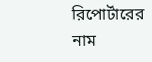রিপোর্টারের নাম